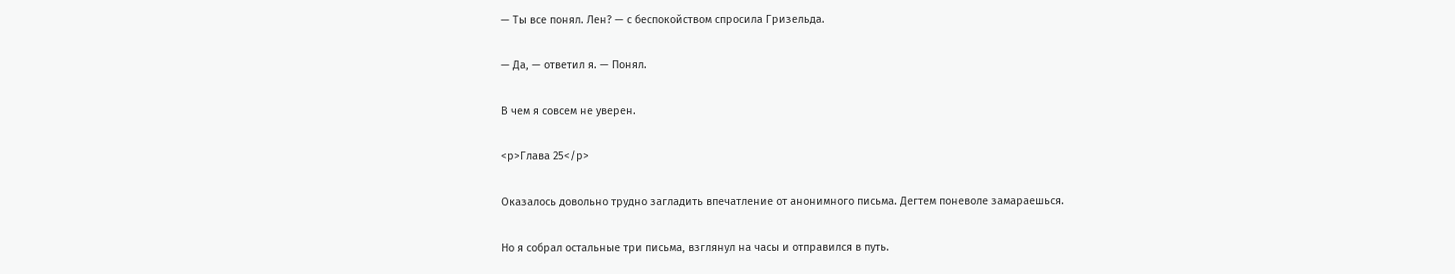— Ты все понял. Лен? — с беспокойством спросила Гризельда.

— Да, — ответил я. — Понял.

В чем я совсем не уверен.

<p>Глава 25</p>

Оказалось довольно трудно загладить впечатление от анонимного письма. Дегтем поневоле замараешься.

Но я собрал остальные три письма, взглянул на часы и отправился в путь.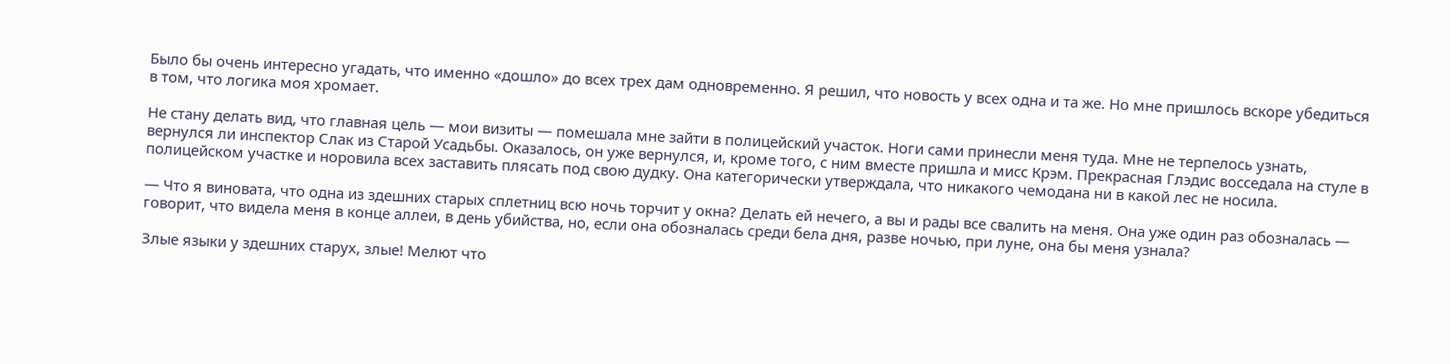Было бы очень интересно угадать, что именно «дошло» до всех трех дам одновременно. Я решил, что новость у всех одна и та же. Но мне пришлось вскоре убедиться в том, что логика моя хромает.

Не стану делать вид, что главная цель — мои визиты — помешала мне зайти в полицейский участок. Ноги сами принесли меня туда. Мне не терпелось узнать, вернулся ли инспектор Слак из Старой Усадьбы. Оказалось, он уже вернулся, и, кроме того, с ним вместе пришла и мисс Крэм. Прекрасная Глэдис восседала на стуле в полицейском участке и норовила всех заставить плясать под свою дудку. Она категорически утверждала, что никакого чемодана ни в какой лес не носила.

— Что я виновата, что одна из здешних старых сплетниц всю ночь торчит у окна? Делать ей нечего, а вы и рады все свалить на меня. Она уже один раз обозналась — говорит, что видела меня в конце аллеи, в день убийства, но, если она обозналась среди бела дня, разве ночью, при луне, она бы меня узнала?

Злые языки у здешних старух, злые! Мелют что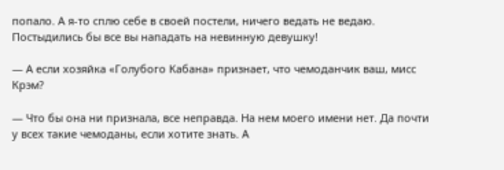попало. А я-то сплю себе в своей постели, ничего ведать не ведаю. Постыдились бы все вы нападать на невинную девушку!

— А если хозяйка «Голубого Кабана» признает, что чемоданчик ваш, мисс Крэм?

— Что бы она ни признала, все неправда. На нем моего имени нет. Да почти у всех такие чемоданы, если хотите знать. А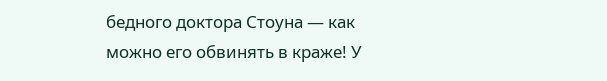бедного доктора Стоуна — как можно его обвинять в краже! У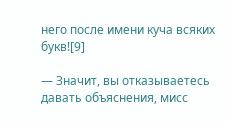него после имени куча всяких букв![9]

— Значит, вы отказываетесь давать объяснения, мисс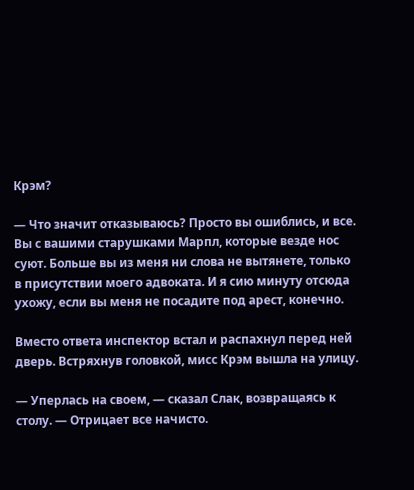Крэм?

— Что значит отказываюсь? Просто вы ошиблись, и все. Вы с вашими старушками Марпл, которые везде нос суют. Больше вы из меня ни слова не вытянете, только в присутствии моего адвоката. И я сию минуту отсюда ухожу, если вы меня не посадите под арест, конечно.

Вместо ответа инспектор встал и распахнул перед ней дверь. Встряхнув головкой, мисс Крэм вышла на улицу.

— Уперлась на своем, — сказал Слак, возвращаясь к столу. — Отрицает все начисто.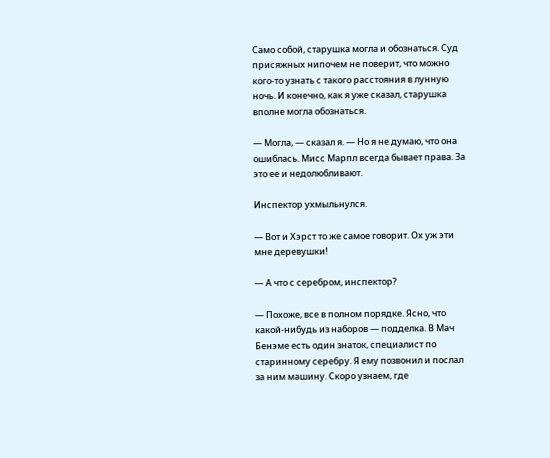Само собой, старушка могла и обознаться. Суд присяжных нипочем не поверит, что можно кого-то узнать с такого расстояния в лунную ночь. И конечно, как я уже сказал, старушка вполне могла обознаться.

— Могла, — сказал я. — Но я не думаю, что она ошиблась. Мисс Марпл всегда бывает права. За это ее и недолюбливают.

Инспектор ухмыльнулся.

— Вот и Хэрст то же самое говорит. Ох уж эти мне деревушки!

— А что с серебром, инспектор?

— Похоже, все в полном порядке. Ясно, что какой-нибудь из наборов — подделка. В Мач Бенэме есть один знаток, специалист по старинному серебру. Я ему позвонил и послал за ним машину. Скоро узнаем, где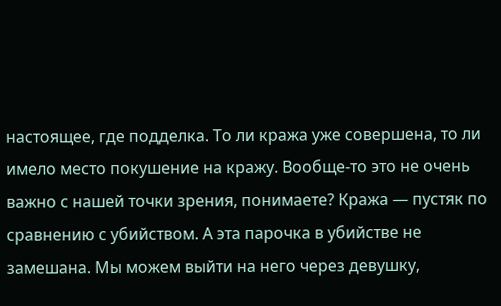настоящее, где подделка. То ли кража уже совершена, то ли имело место покушение на кражу. Вообще-то это не очень важно с нашей точки зрения, понимаете? Кража — пустяк по сравнению с убийством. А эта парочка в убийстве не замешана. Мы можем выйти на него через девушку,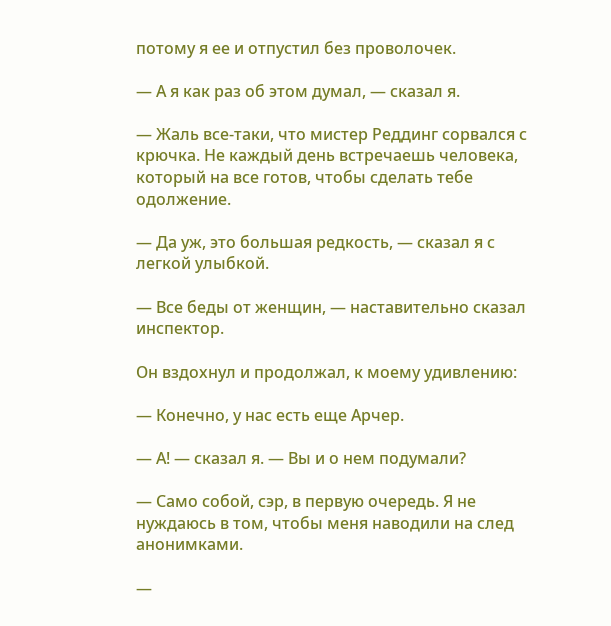потому я ее и отпустил без проволочек.

— А я как раз об этом думал, — сказал я.

— Жаль все-таки, что мистер Реддинг сорвался с крючка. Не каждый день встречаешь человека, который на все готов, чтобы сделать тебе одолжение.

— Да уж, это большая редкость, — сказал я с легкой улыбкой.

— Все беды от женщин, — наставительно сказал инспектор.

Он вздохнул и продолжал, к моему удивлению:

— Конечно, у нас есть еще Арчер.

— А! — сказал я. — Вы и о нем подумали?

— Само собой, сэр, в первую очередь. Я не нуждаюсь в том, чтобы меня наводили на след анонимками.

—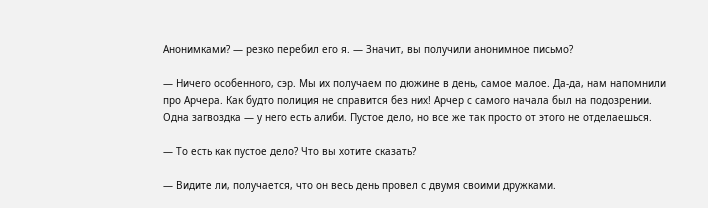Анонимками? — резко перебил его я. — Значит, вы получили анонимное письмо?

— Ничего особенного, сэр. Мы их получаем по дюжине в день, самое малое. Да-да, нам напомнили про Арчера. Как будто полиция не справится без них! Арчер с самого начала был на подозрении. Одна загвоздка — у него есть алиби. Пустое дело, но все же так просто от этого не отделаешься.

— То есть как пустое дело? Что вы хотите сказать?

— Видите ли, получается, что он весь день провел с двумя своими дружками.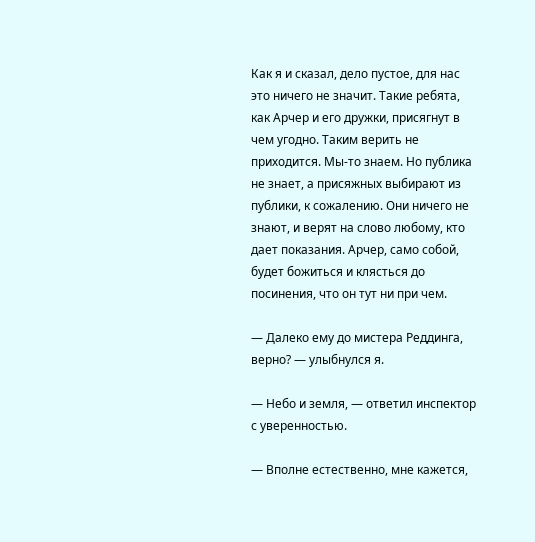Как я и сказал, дело пустое, для нас это ничего не значит. Такие ребята, как Арчер и его дружки, присягнут в чем угодно. Таким верить не приходится. Мы-то знаем. Но публика не знает, а присяжных выбирают из публики, к сожалению. Они ничего не знают, и верят на слово любому, кто дает показания. Арчер, само собой, будет божиться и клясться до посинения, что он тут ни при чем.

— Далеко ему до мистера Реддинга, верно? — улыбнулся я.

— Небо и земля, — ответил инспектор с уверенностью.

— Вполне естественно, мне кажется,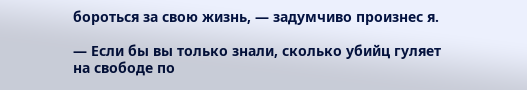бороться за свою жизнь, — задумчиво произнес я.

— Если бы вы только знали, сколько убийц гуляет на свободе по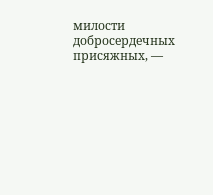милости добросердечных присяжных, —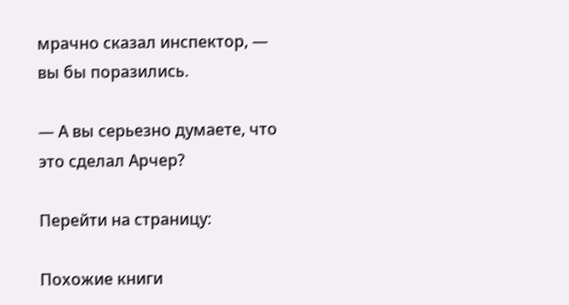мрачно сказал инспектор, — вы бы поразились.

— А вы серьезно думаете, что это сделал Арчер?

Перейти на страницу:

Похожие книги